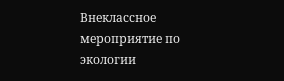Внеклассное мероприятие по экологии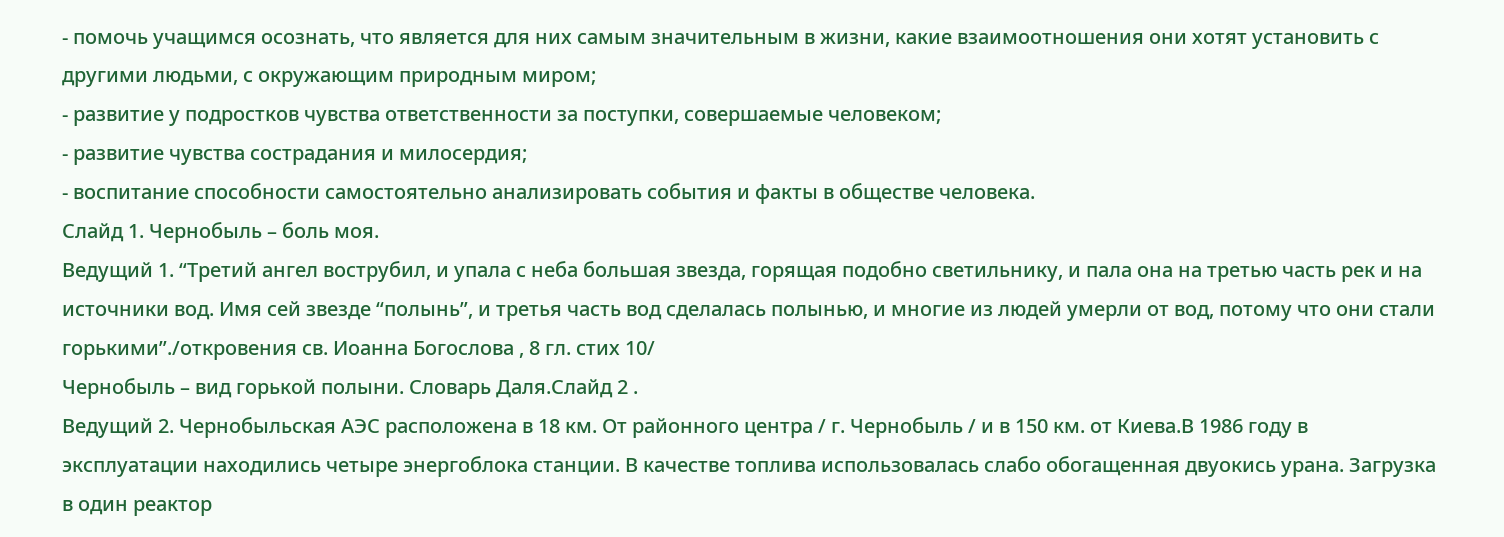- помочь учащимся осознать, что является для них самым значительным в жизни, какие взаимоотношения они хотят установить с другими людьми, с окружающим природным миром;
- развитие у подростков чувства ответственности за поступки, совершаемые человеком;
- развитие чувства сострадания и милосердия;
- воспитание способности самостоятельно анализировать события и факты в обществе человека.
Слайд 1. Чернобыль – боль моя.
Ведущий 1. “Третий ангел вострубил, и упала с неба большая звезда, горящая подобно светильнику, и пала она на третью часть рек и на источники вод. Имя сей звезде “полынь”, и третья часть вод сделалась полынью, и многие из людей умерли от вод, потому что они стали горькими”./откровения св. Иоанна Богослова , 8 гл. стих 10/
Чернобыль – вид горькой полыни. Словарь Даля.Слайд 2 .
Ведущий 2. Чернобыльская АЭС расположена в 18 км. От районного центра / г. Чернобыль / и в 150 км. от Киева.В 1986 году в эксплуатации находились четыре энергоблока станции. В качестве топлива использовалась слабо обогащенная двуокись урана. Загрузка в один реактор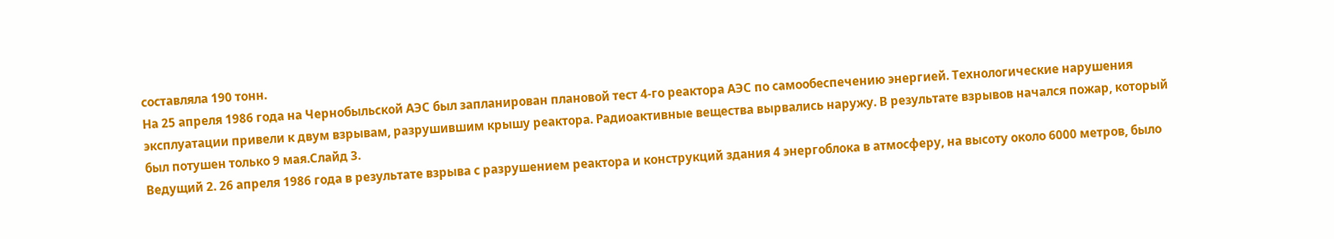составляла 190 тонн.
На 25 апреля 1986 года на Чернобыльской АЭС был запланирован плановой тест 4-го реактора АЭС по самообеспечению энергией. Технологические нарушения эксплуатации привели к двум взрывам, разрушившим крышу реактора. Радиоактивные вещества вырвались наружу. В результате взрывов начался пожар, который был потушен только 9 мая.Слайд 3.
Ведущий 2. 26 апреля 1986 года в результате взрыва с разрушением реактора и конструкций здания 4 энергоблока в атмосферу, на высоту около 6000 метров, было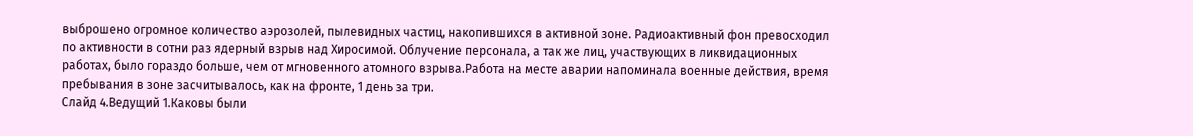выброшено огромное количество аэрозолей, пылевидных частиц, накопившихся в активной зоне. Радиоактивный фон превосходил по активности в сотни раз ядерный взрыв над Хиросимой. Облучение персонала, а так же лиц, участвующих в ликвидационных работах, было гораздо больше, чем от мгновенного атомного взрыва.Работа на месте аварии напоминала военные действия, время пребывания в зоне засчитывалось, как на фронте, 1 день за три.
Слайд 4.Ведущий 1.Каковы были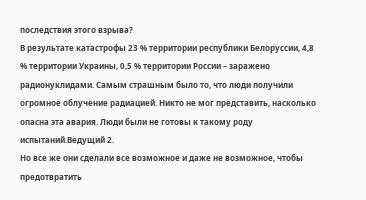последствия этого взрыва?
В результате катастрофы 23 % территории республики Белоруссии, 4,8 % территории Украины, 0,5 % территории России – заражено радионуклидами. Самым страшным было то, что люди получили огромное облучение радиацией. Никто не мог представить, насколько опасна эта авария. Люди были не готовы к такому роду испытаний.Ведущий 2.
Но все же они сделали все возможное и даже не возможное, чтобы предотвратить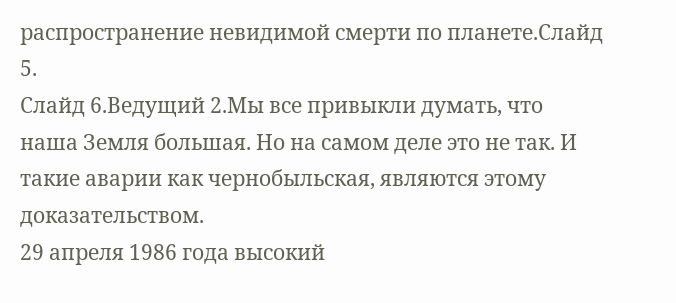распространение невидимой смерти по планете.Слайд 5.
Слайд 6.Ведущий 2.Мы все привыкли думать, что наша Земля большая. Но на самом деле это не так. И такие аварии как чернобыльская, являются этому доказательством.
29 апреля 1986 года высокий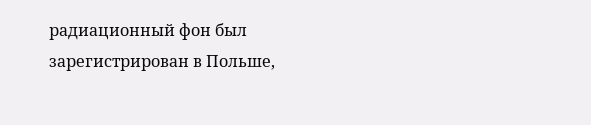радиационный фон был зарегистрирован в Польше,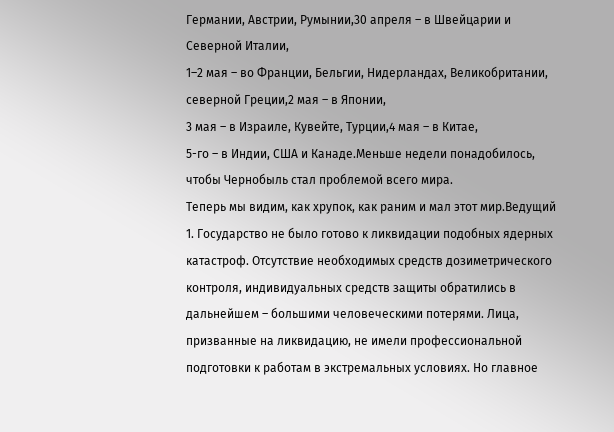Германии, Австрии, Румынии,30 апреля – в Швейцарии и Северной Италии,
1–2 мая – во Франции, Бельгии, Нидерландах, Великобритании, северной Греции,2 мая – в Японии,
3 мая – в Израиле, Кувейте, Турции,4 мая – в Китае,
5-го – в Индии, США и Канаде.Меньше недели понадобилось, чтобы Чернобыль стал проблемой всего мира.
Теперь мы видим, как хрупок, как раним и мал этот мир.Ведущий 1. Государство не было готово к ликвидации подобных ядерных катастроф. Отсутствие необходимых средств дозиметрического контроля, индивидуальных средств защиты обратились в дальнейшем – большими человеческими потерями. Лица, призванные на ликвидацию, не имели профессиональной подготовки к работам в экстремальных условиях. Но главное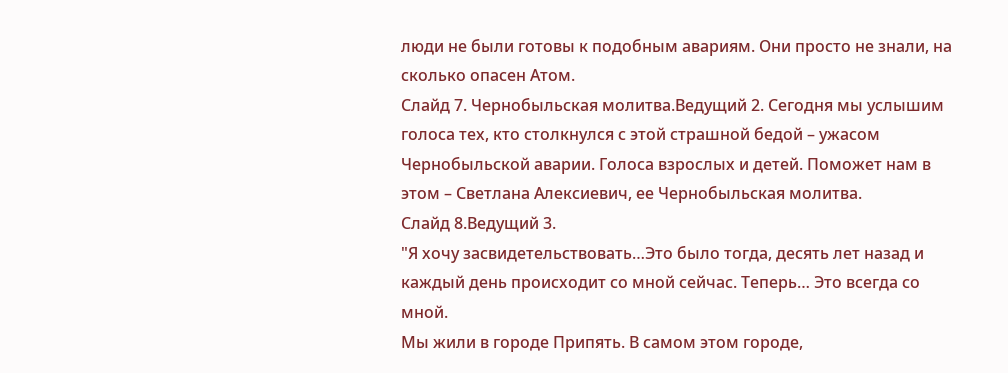люди не были готовы к подобным авариям. Они просто не знали, на сколько опасен Атом.
Слайд 7. Чернобыльская молитва.Ведущий 2. Сегодня мы услышим голоса тех, кто столкнулся с этой страшной бедой – ужасом Чернобыльской аварии. Голоса взрослых и детей. Поможет нам в этом – Светлана Алексиевич, ее Чернобыльская молитва.
Слайд 8.Ведущий 3.
"Я хочу засвидетельствовать…Это было тогда, десять лет назад и каждый день происходит со мной сейчас. Теперь… Это всегда со мной.
Мы жили в городе Припять. В самом этом городе,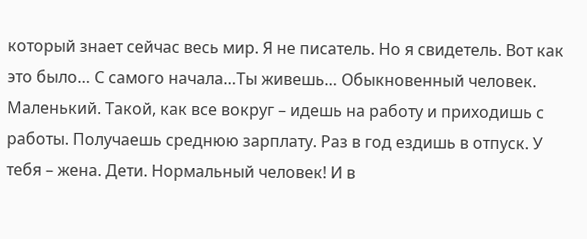который знает сейчас весь мир. Я не писатель. Но я свидетель. Вот как это было… С самого начала…Ты живешь… Обыкновенный человек. Маленький. Такой, как все вокруг – идешь на работу и приходишь с работы. Получаешь среднюю зарплату. Раз в год ездишь в отпуск. У тебя – жена. Дети. Нормальный человек! И в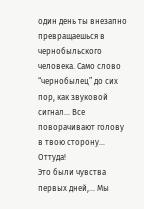один день ты внезапно превращаешься в чернобыльского человека. Само слово “чернобылец” до сих пор, как звуковой сигнал… Все поворачивают голову в твою сторону… Оттуда!
Это были чувства первых дней,… Мы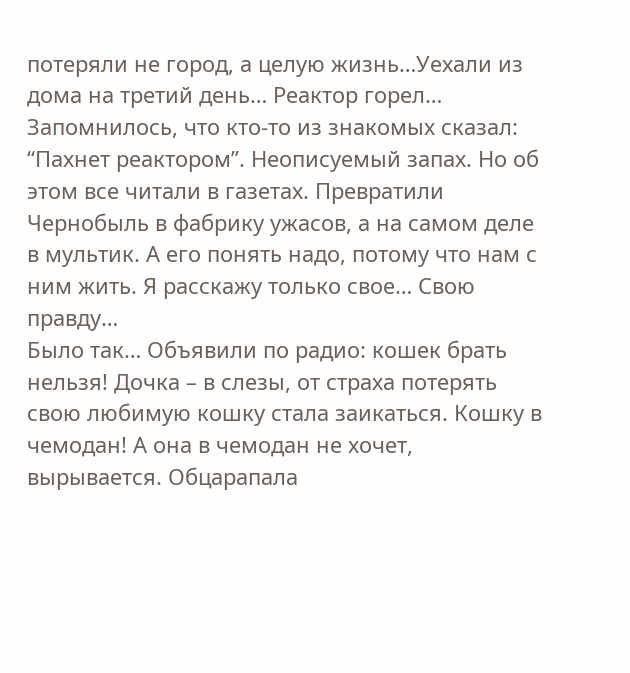потеряли не город, а целую жизнь…Уехали из дома на третий день… Реактор горел… Запомнилось, что кто-то из знакомых сказал: “Пахнет реактором”. Неописуемый запах. Но об этом все читали в газетах. Превратили Чернобыль в фабрику ужасов, а на самом деле в мультик. А его понять надо, потому что нам с ним жить. Я расскажу только свое… Свою правду…
Было так… Объявили по радио: кошек брать нельзя! Дочка – в слезы, от страха потерять свою любимую кошку стала заикаться. Кошку в чемодан! А она в чемодан не хочет, вырывается. Обцарапала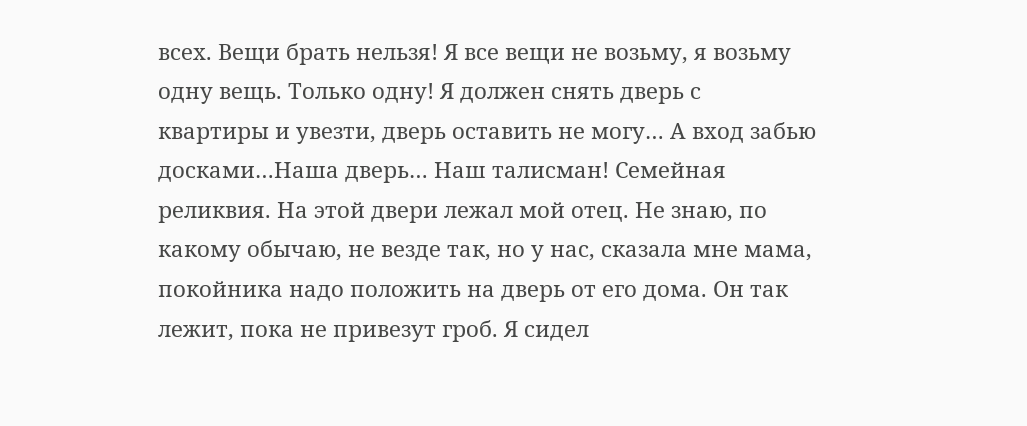всех. Вещи брать нельзя! Я все вещи не возьму, я возьму одну вещь. Только одну! Я должен снять дверь с квартиры и увезти, дверь оставить не могу… А вход забью досками…Наша дверь… Наш талисман! Семейная реликвия. На этой двери лежал мой отец. Не знаю, по какому обычаю, не везде так, но у нас, сказала мне мама, покойника надо положить на дверь от его дома. Он так лежит, пока не привезут гроб. Я сидел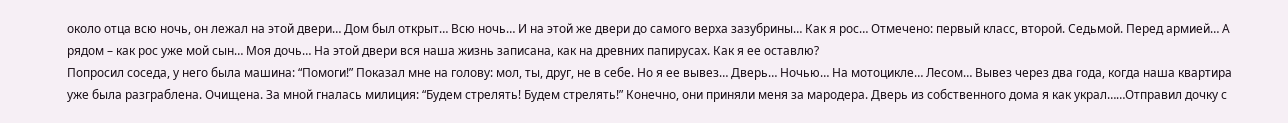около отца всю ночь, он лежал на этой двери… Дом был открыт… Всю ночь… И на этой же двери до самого верха зазубрины… Как я рос… Отмечено: первый класс, второй. Седьмой. Перед армией… А рядом – как рос уже мой сын… Моя дочь… На этой двери вся наша жизнь записана, как на древних папирусах. Как я ее оставлю?
Попросил соседа, у него была машина: “Помоги!” Показал мне на голову: мол, ты, друг, не в себе. Но я ее вывез… Дверь… Ночью… На мотоцикле… Лесом… Вывез через два года, когда наша квартира уже была разграблена. Очищена. За мной гналась милиция: “Будем стрелять! Будем стрелять!” Конечно, они приняли меня за мародера. Дверь из собственного дома я как украл……Отправил дочку с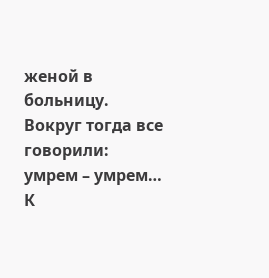женой в больницу.
Вокруг тогда все говорили: умрем – умрем… К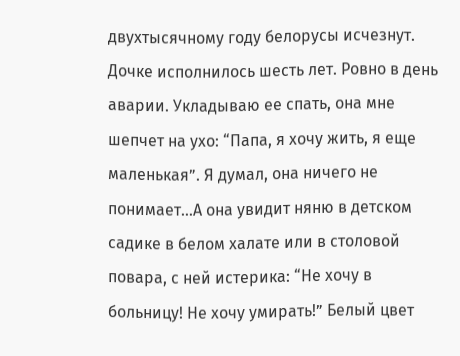двухтысячному году белорусы исчезнут. Дочке исполнилось шесть лет. Ровно в день аварии. Укладываю ее спать, она мне шепчет на ухо: “Папа, я хочу жить, я еще маленькая”. Я думал, она ничего не понимает…А она увидит няню в детском садике в белом халате или в столовой повара, с ней истерика: “Не хочу в больницу! Не хочу умирать!” Белый цвет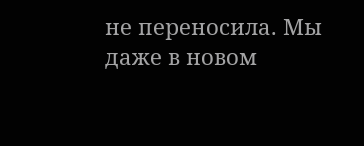не переносила. Мы даже в новом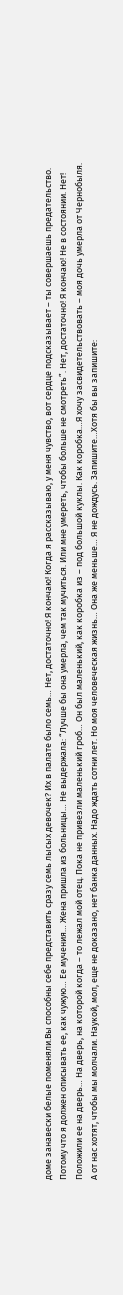доме занавески белые поменяли.Вы способны себе представить сразу семь лысых девочек? Их в палате было семь… Нет, достаточно! Я кончаю! Когда я рассказываю, у меня чувство, вот сердце подсказывает – ты совершаешь предательство. Потому что я должен описывать ее, как чужую… Ее мучения… Жена пришла из больницы… Не выдержала: “Лучше бы она умерла, чем так мучиться. Или мне умереть, чтобы больше не смотреть”. Нет, достаточно! Я кончаю! Не в состоянии. Нет!
Положили ее на дверь… На дверь, на которой когда – то лежал мой отец. Пока не привезли маленький гроб… Он был маленький, как коробка из – под большой куклы. Как коробка…Я хочу засвидетельствовать – моя дочь умерла от Чернобыля. А от нас хотят, чтобы мы молчали. Наукой, мол, еще не доказано, нет банка данных. Надо ждать сотни лет. Но моя человеческая жизнь… Она же меньше… Я не дождусь. Запишите…Хотя бы вы запишите: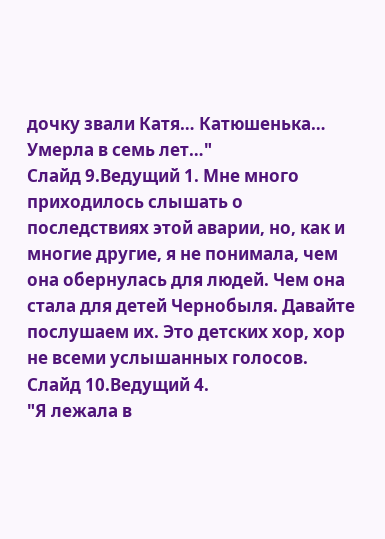дочку звали Катя… Катюшенька… Умерла в семь лет…"
Слайд 9.Ведущий 1. Мне много приходилось слышать о последствиях этой аварии, но, как и многие другие, я не понимала, чем она обернулась для людей. Чем она стала для детей Чернобыля. Давайте послушаем их. Это детских хор, хор не всеми услышанных голосов.
Слайд 10.Ведущий 4.
"Я лежала в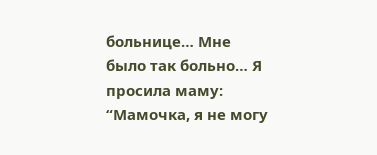больнице… Мне было так больно… Я просила маму: “Мамочка, я не могу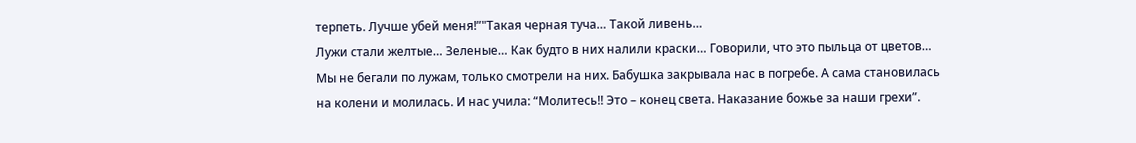терпеть. Лучше убей меня!”"Такая черная туча… Такой ливень…
Лужи стали желтые… Зеленые… Как будто в них налили краски… Говорили, что это пыльца от цветов… Мы не бегали по лужам, только смотрели на них. Бабушка закрывала нас в погребе. А сама становилась на колени и молилась. И нас учила: “Молитесь!! Это – конец света. Наказание божье за наши грехи”.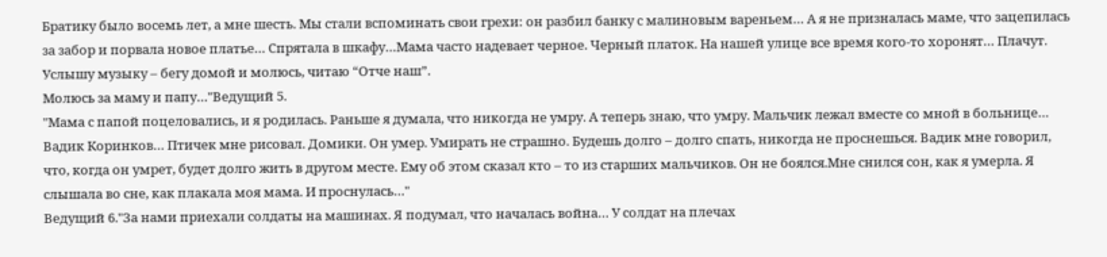Братику было восемь лет, а мне шесть. Мы стали вспоминать свои грехи: он разбил банку с малиновым вареньем… А я не призналась маме, что зацепилась за забор и порвала новое платье… Спрятала в шкафу…Мама часто надевает черное. Черный платок. На нашей улице все время кого-то хоронят… Плачут. Услышу музыку – бегу домой и молюсь, читаю “Отче наш”.
Молюсь за маму и папу…"Ведущий 5.
"Мама с папой поцеловались, и я родилась. Раньше я думала, что никогда не умру. А теперь знаю, что умру. Мальчик лежал вместе со мной в больнице… Вадик Коринков… Птичек мне рисовал. Домики. Он умер. Умирать не страшно. Будешь долго – долго спать, никогда не проснешься. Вадик мне говорил, что, когда он умрет, будет долго жить в другом месте. Ему об этом сказал кто – то из старших мальчиков. Он не боялся.Мне снился сон, как я умерла. Я слышала во сне, как плакала моя мама. И проснулась…"
Ведущий 6."За нами приехали солдаты на машинах. Я подумал, что началась война… У солдат на плечах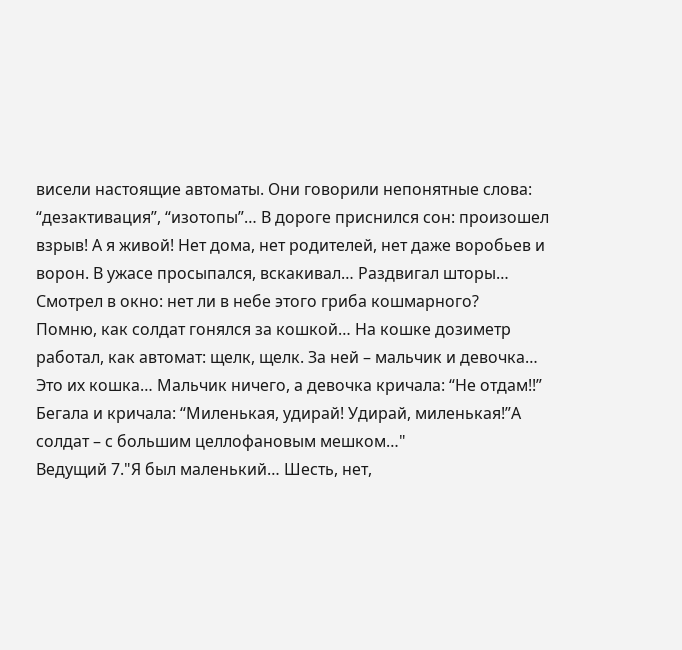висели настоящие автоматы. Они говорили непонятные слова: “дезактивация”, “изотопы”… В дороге приснился сон: произошел взрыв! А я живой! Нет дома, нет родителей, нет даже воробьев и ворон. В ужасе просыпался, вскакивал… Раздвигал шторы… Смотрел в окно: нет ли в небе этого гриба кошмарного?
Помню, как солдат гонялся за кошкой… На кошке дозиметр работал, как автомат: щелк, щелк. За ней – мальчик и девочка… Это их кошка… Мальчик ничего, а девочка кричала: “Не отдам!!” Бегала и кричала: “Миленькая, удирай! Удирай, миленькая!”А солдат – с большим целлофановым мешком…"
Ведущий 7."Я был маленький… Шесть, нет,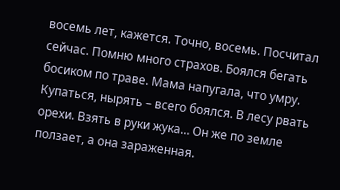восемь лет, кажется. Точно, восемь. Посчитал сейчас. Помню много страхов. Боялся бегать босиком по траве. Мама напугала, что умру. Купаться, нырять – всего боялся. В лесу рвать орехи. Взять в руки жука… Он же по земле ползает, а она зараженная.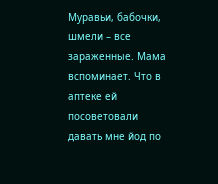Муравьи, бабочки, шмели – все зараженные. Мама вспоминает. Что в аптеке ей посоветовали давать мне йод по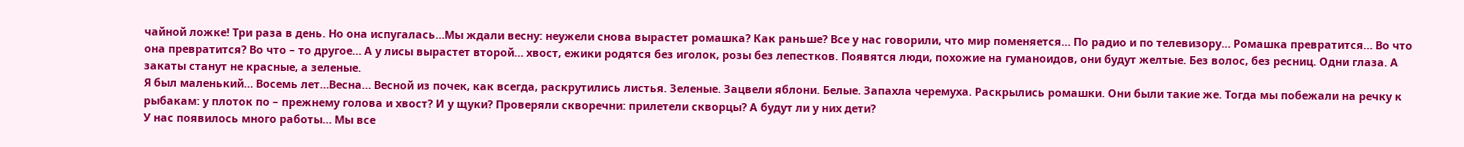чайной ложке! Три раза в день. Но она испугалась…Мы ждали весну: неужели снова вырастет ромашка? Как раньше? Все у нас говорили, что мир поменяется… По радио и по телевизору… Ромашка превратится… Во что она превратится? Во что – то другое… А у лисы вырастет второй… хвост, ежики родятся без иголок, розы без лепестков. Появятся люди, похожие на гуманоидов, они будут желтые. Без волос, без ресниц. Одни глаза. А закаты станут не красные, а зеленые.
Я был маленький… Восемь лет…Весна… Весной из почек, как всегда, раскрутились листья. Зеленые. Зацвели яблони. Белые. Запахла черемуха. Раскрылись ромашки. Они были такие же. Тогда мы побежали на речку к рыбакам: у плоток по – прежнему голова и хвост? И у щуки? Проверяли скворечни: прилетели скворцы? А будут ли у них дети?
У нас появилось много работы… Мы все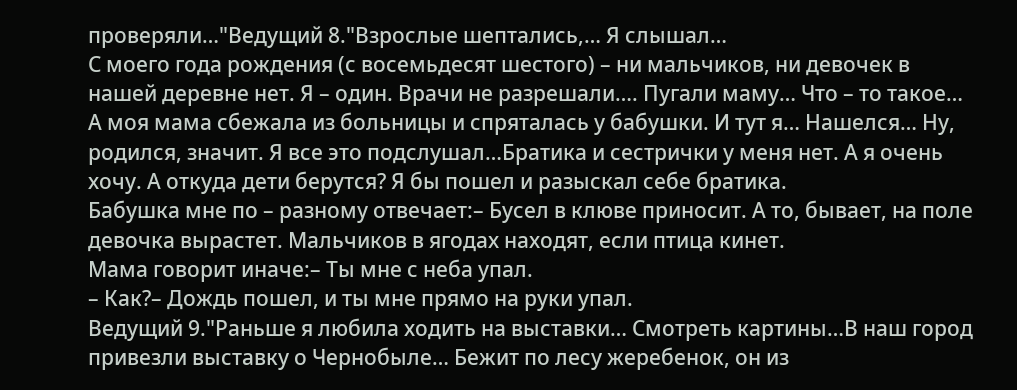проверяли…"Ведущий 8."Взрослые шептались,… Я слышал…
С моего года рождения (с восемьдесят шестого) – ни мальчиков, ни девочек в нашей деревне нет. Я – один. Врачи не разрешали…. Пугали маму… Что – то такое… А моя мама сбежала из больницы и спряталась у бабушки. И тут я… Нашелся… Ну, родился, значит. Я все это подслушал…Братика и сестрички у меня нет. А я очень хочу. А откуда дети берутся? Я бы пошел и разыскал себе братика.
Бабушка мне по – разному отвечает:– Бусел в клюве приносит. А то, бывает, на поле девочка вырастет. Мальчиков в ягодах находят, если птица кинет.
Мама говорит иначе:– Ты мне с неба упал.
– Как?– Дождь пошел, и ты мне прямо на руки упал.
Ведущий 9."Раньше я любила ходить на выставки… Смотреть картины…В наш город привезли выставку о Чернобыле… Бежит по лесу жеребенок, он из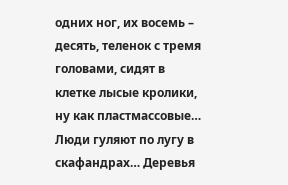одних ног, их восемь – десять, теленок с тремя головами, сидят в клетке лысые кролики, ну как пластмассовые… Люди гуляют по лугу в скафандрах… Деревья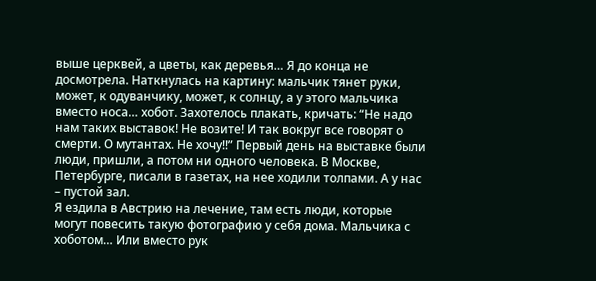выше церквей, а цветы, как деревья… Я до конца не досмотрела. Наткнулась на картину: мальчик тянет руки, может, к одуванчику, может, к солнцу, а у этого мальчика вместо носа… хобот. Захотелось плакать, кричать: “Не надо нам таких выставок! Не возите! И так вокруг все говорят о смерти. О мутантах. Не хочу!!” Первый день на выставке были люди, пришли, а потом ни одного человека. В Москве, Петербурге, писали в газетах, на нее ходили толпами. А у нас – пустой зал.
Я ездила в Австрию на лечение, там есть люди, которые могут повесить такую фотографию у себя дома. Мальчика с хоботом… Или вместо рук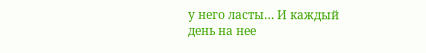у него ласты… И каждый день на нее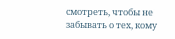смотреть, чтобы не забывать о тех, кому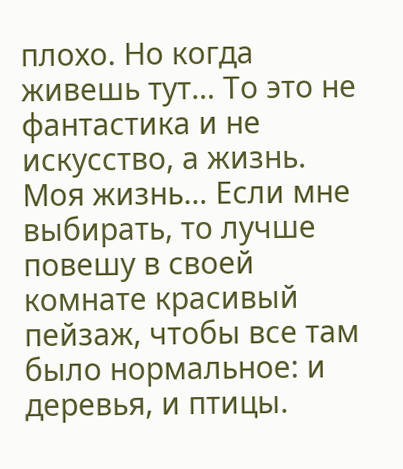плохо. Но когда живешь тут… То это не фантастика и не искусство, а жизнь. Моя жизнь… Если мне выбирать, то лучше повешу в своей комнате красивый пейзаж, чтобы все там было нормальное: и деревья, и птицы.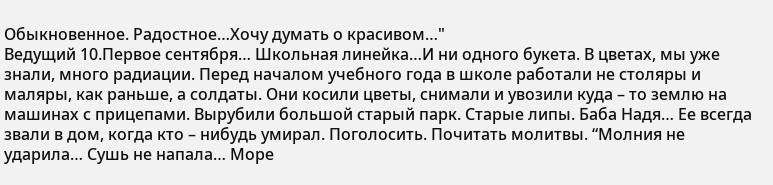Обыкновенное. Радостное…Хочу думать о красивом…"
Ведущий 10.Первое сентября… Школьная линейка…И ни одного букета. В цветах, мы уже знали, много радиации. Перед началом учебного года в школе работали не столяры и маляры, как раньше, а солдаты. Они косили цветы, снимали и увозили куда – то землю на машинах с прицепами. Вырубили большой старый парк. Старые липы. Баба Надя… Ее всегда звали в дом, когда кто – нибудь умирал. Поголосить. Почитать молитвы. “Молния не ударила… Сушь не напала… Море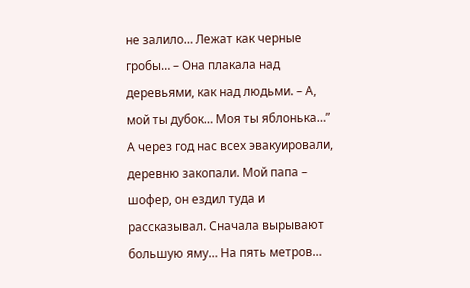не залило… Лежат как черные гробы… – Она плакала над деревьями, как над людьми. – А, мой ты дубок… Моя ты яблонька…”
А через год нас всех эвакуировали, деревню закопали. Мой папа – шофер, он ездил туда и рассказывал. Сначала вырывают большую яму… На пять метров…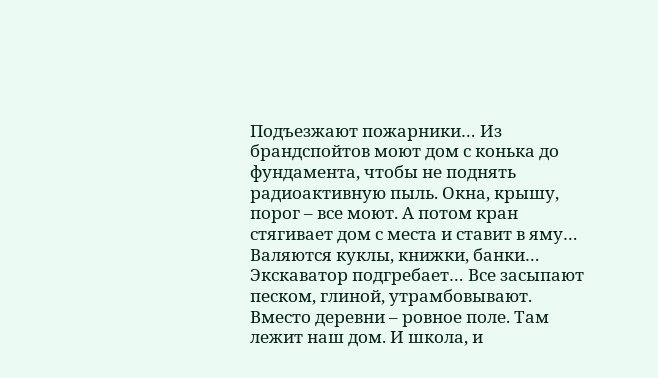Подъезжают пожарники… Из брандспойтов моют дом с конька до фундамента, чтобы не поднять радиоактивную пыль. Окна, крышу, порог – все моют. А потом кран стягивает дом с места и ставит в яму… Валяются куклы, книжки, банки… Экскаватор подгребает… Все засыпают песком, глиной, утрамбовывают. Вместо деревни – ровное поле. Там лежит наш дом. И школа, и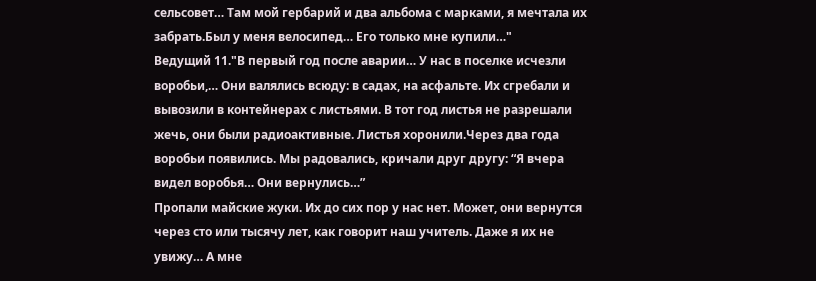сельсовет… Там мой гербарий и два альбома с марками, я мечтала их забрать.Был у меня велосипед… Его только мне купили…"
Ведущий 11."В первый год после аварии… У нас в поселке исчезли воробьи,… Они валялись всюду: в садах, на асфальте. Их сгребали и вывозили в контейнерах с листьями. В тот год листья не разрешали жечь, они были радиоактивные. Листья хоронили.Через два года воробьи появились. Мы радовались, кричали друг другу: “Я вчера видел воробья… Они вернулись…”
Пропали майские жуки. Их до сих пор у нас нет. Может, они вернутся через сто или тысячу лет, как говорит наш учитель. Даже я их не увижу… А мне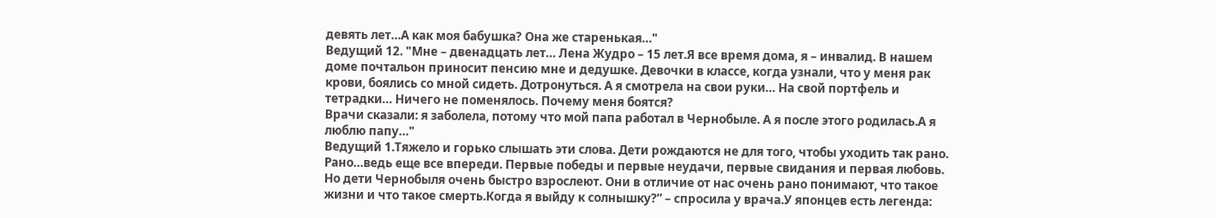девять лет…А как моя бабушка? Она же старенькая…"
Ведущий 12. "Мне – двенадцать лет… Лена Жудро – 15 лет.Я все время дома, я – инвалид. В нашем доме почтальон приносит пенсию мне и дедушке. Девочки в классе, когда узнали, что у меня рак крови, боялись со мной сидеть. Дотронуться. А я смотрела на свои руки… На свой портфель и тетрадки… Ничего не поменялось. Почему меня боятся?
Врачи сказали: я заболела, потому что мой папа работал в Чернобыле. А я после этого родилась.А я люблю папу…"
Ведущий 1.Тяжело и горько слышать эти слова. Дети рождаются не для того, чтобы уходить так рано. Рано…ведь еще все впереди. Первые победы и первые неудачи, первые свидания и первая любовь. Но дети Чернобыля очень быстро взрослеют. Они в отличие от нас очень рано понимают, что такое жизни и что такое смерть.Когда я выйду к солнышку?” – спросила у врача.У японцев есть легенда: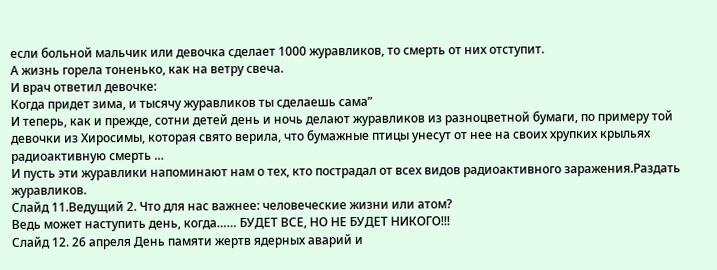если больной мальчик или девочка сделает 1000 журавликов, то смерть от них отступит.
А жизнь горела тоненько, как на ветру свеча.
И врач ответил девочке:
Когда придет зима, и тысячу журавликов ты сделаешь сама”
И теперь, как и прежде, сотни детей день и ночь делают журавликов из разноцветной бумаги, по примеру той девочки из Хиросимы, которая свято верила, что бумажные птицы унесут от нее на своих хрупких крыльях радиоактивную смерть …
И пусть эти журавлики напоминают нам о тех, кто пострадал от всех видов радиоактивного заражения.Раздать журавликов.
Слайд 11.Ведущий 2. Что для нас важнее: человеческие жизни или атом?
Ведь может наступить день, когда…… БУДЕТ ВСЕ, НО НЕ БУДЕТ НИКОГО!!!
Слайд 12. 26 апреля День памяти жертв ядерных аварий и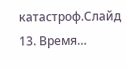катастроф.Слайд 13. Время…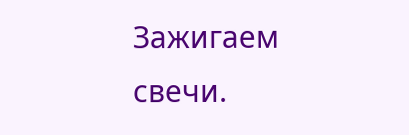Зажигаем свечи.